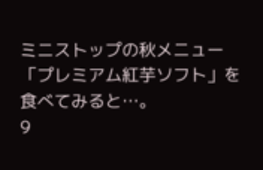ミニストップの秋メニュー「プレミアム紅芋ソフト」を食べてみると…。
9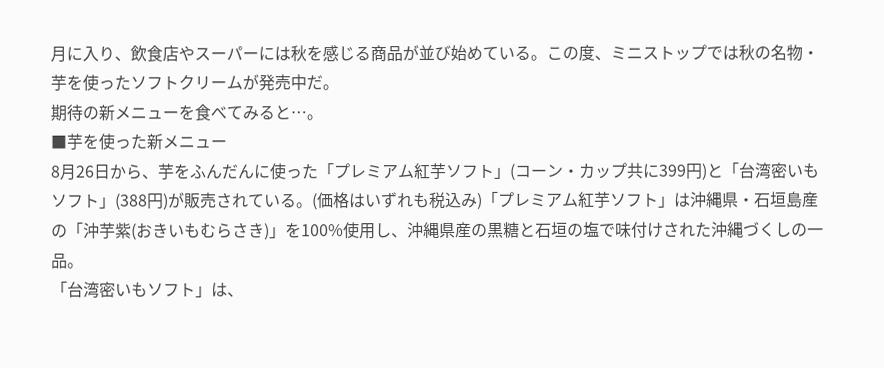月に入り、飲食店やスーパーには秋を感じる商品が並び始めている。この度、ミニストップでは秋の名物・芋を使ったソフトクリームが発売中だ。
期待の新メニューを食べてみると…。
■芋を使った新メニュー
8月26日から、芋をふんだんに使った「プレミアム紅芋ソフト」(コーン・カップ共に399円)と「台湾密いもソフト」(388円)が販売されている。(価格はいずれも税込み)「プレミアム紅芋ソフト」は沖縄県・石垣島産の「沖芋紫(おきいもむらさき)」を100%使用し、沖縄県産の黒糖と石垣の塩で味付けされた沖縄づくしの一品。
「台湾密いもソフト」は、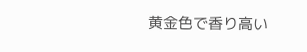黄金色で香り高い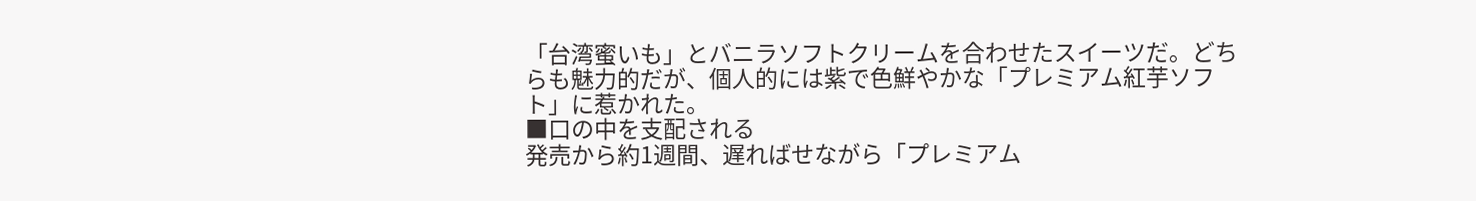「台湾蜜いも」とバニラソフトクリームを合わせたスイーツだ。どちらも魅力的だが、個人的には紫で色鮮やかな「プレミアム紅芋ソフト」に惹かれた。
■口の中を支配される
発売から約1週間、遅ればせながら「プレミアム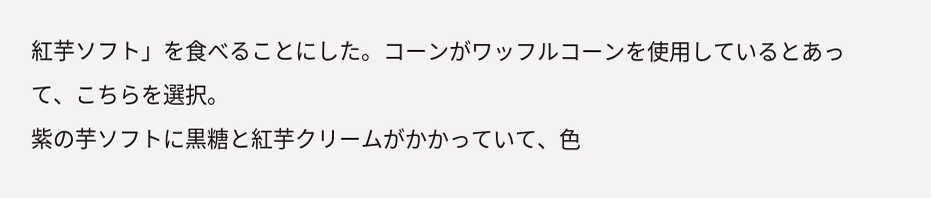紅芋ソフト」を食べることにした。コーンがワッフルコーンを使用しているとあって、こちらを選択。
紫の芋ソフトに黒糖と紅芋クリームがかかっていて、色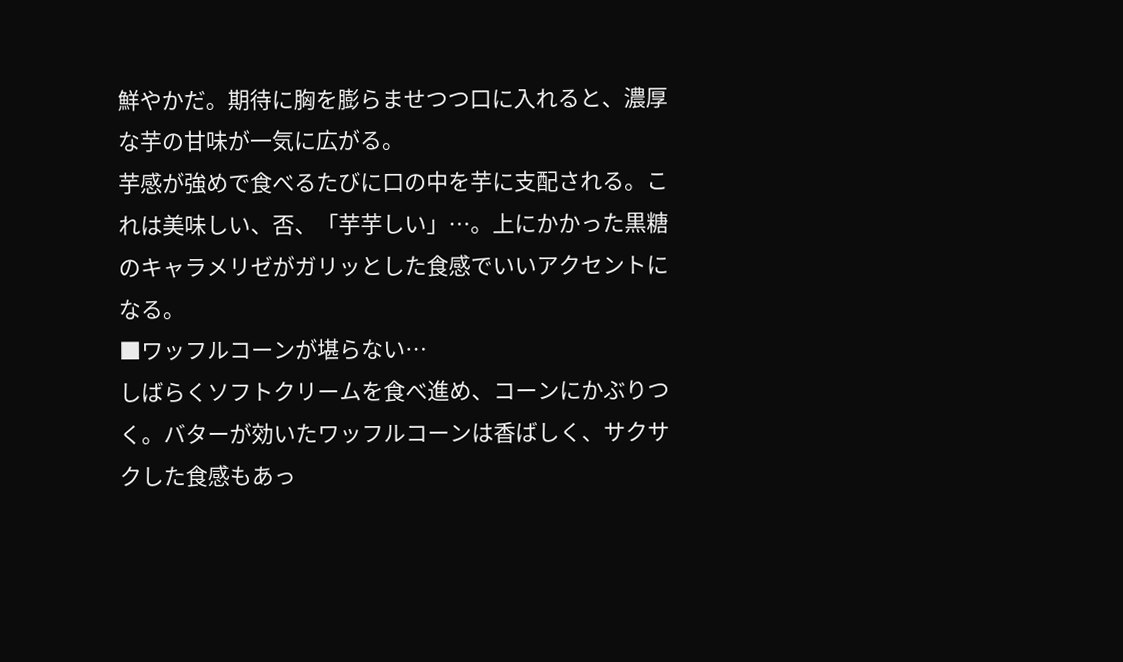鮮やかだ。期待に胸を膨らませつつ口に入れると、濃厚な芋の甘味が一気に広がる。
芋感が強めで食べるたびに口の中を芋に支配される。これは美味しい、否、「芋芋しい」…。上にかかった黒糖のキャラメリゼがガリッとした食感でいいアクセントになる。
■ワッフルコーンが堪らない…
しばらくソフトクリームを食べ進め、コーンにかぶりつく。バターが効いたワッフルコーンは香ばしく、サクサクした食感もあっ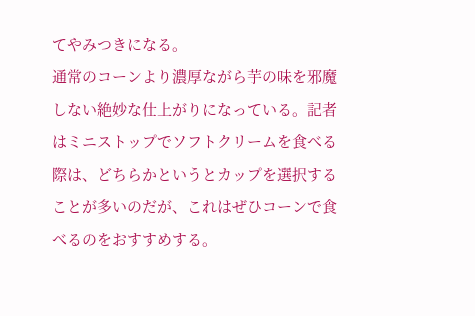てやみつきになる。
通常のコーンより濃厚ながら芋の味を邪魔しない絶妙な仕上がりになっている。記者はミニストップでソフトクリームを食べる際は、どちらかというとカップを選択することが多いのだが、これはぜひコーンで食べるのをおすすめする。